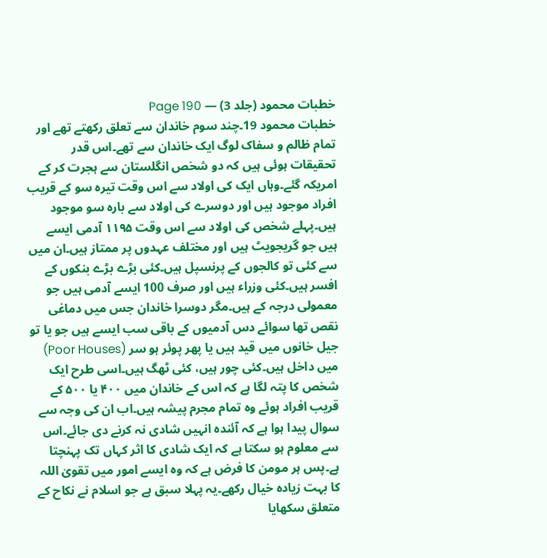خطبات محمود (جلد 3) — Page 190
خطبات محمود 19۔چند سوم خاندان سے تعلق رکھتے تھے اور تمام ظالم و سفاک لوگ ایک خاندان سے تھے۔اس قدر تحقیقات ہوئی ہیں کہ دو شخص انگلستان سے ہجرت کر کے امریکہ گئے۔وہاں ایک کی اولاد سے اس وقت تیرہ سو کے قریب افراد موجود ہیں اور دوسرے کی اولاد سے بارہ سو موجود ہیں۔پہلے شخص کی اولاد سے اس وقت ۱۱۹۵ آدمی ایسے ہیں جو گریجویٹ ہیں اور مختلف عہدوں پر ممتاز ہیں۔ان میں سے کئی تو کالجوں کے پرنسپل ہیں۔کئی بڑے بڑے بنکوں کے افسر ہیں۔کئی وزراء ہیں اور صرف 100 ایسے آدمی ہیں جو معمولی درجہ کے ہیں۔مگر دوسرا خاندان جس میں دماغی نقص تھا سوائے دس آدمیوں کے باقی سب ایسے ہیں جو یا تو جیل خانوں میں قید ہیں یا پھر پوئر ہو سر (Poor Houses) میں داخل ہیں۔کئی چور ہیں، کئی ٹھگ ہیں۔اسی طرح ایک شخص کا پتہ لگا ہے کہ اس کے خاندان میں ۴۰۰ یا ۵۰۰ کے قریب افراد ہوئے وہ تمام مجرم پیشہ ہیں۔اب ان کی وجہ سے سوال پیدا ہوا ہے کہ آئندہ انہیں شادی نہ کرنے دی جائے۔اس سے معلوم ہو سکتا ہے کہ ایک شادی کا اثر کہاں تک پہنچتا ہے۔پس ہر مومن کا فرض ہے کہ وہ ایسے امور میں تقویٰ اللہ کا بہت زیادہ خیال رکھے۔یہ پہلا سبق ہے جو اسلام نے نکاح کے متعلق سکھایا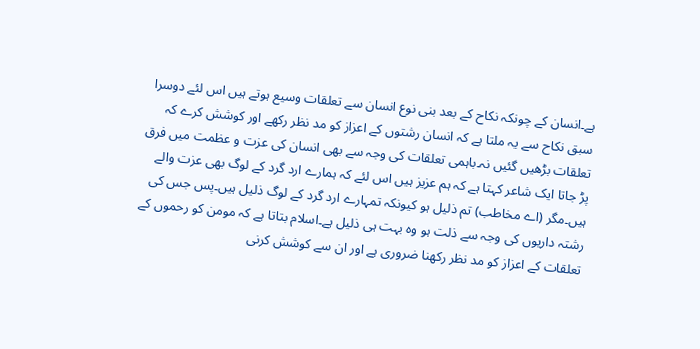ہے۔انسان کے چونکہ نکاح کے بعد بنی نوع انسان سے تعلقات وسیع ہوتے ہیں اس لئے دوسرا سبق نکاح سے یہ ملتا ہے کہ انسان رشتوں کے اعزاز کو مد نظر رکھے اور کوشش کرے کہ تعلقات بڑھیں گئیں نہ۔باہمی تعلقات کی وجہ سے بھی انسان کی عزت و عظمت میں فرق پڑ جاتا ایک شاعر کہتا ہے کہ ہم عزیز ہیں اس لئے کہ ہمارے ارد گرد کے لوگ بھی عزت والے ہیں۔مگر (اے مخاطب) تم ذلیل ہو کیونکہ تمہارے ارد گرد کے لوگ ذلیل ہیں۔پس جس کی رشتہ داریوں کی وجہ سے ذلت ہو وہ بہت ہی ذلیل ہے۔اسلام بتاتا ہے کہ مومن کو رحموں کے تعلقات کے اعزاز کو مد نظر رکھنا ضروری ہے اور ان سے کوشش کرنی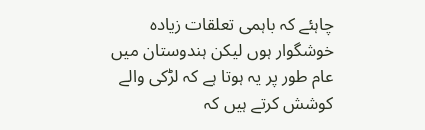چاہئے کہ باہمی تعلقات زیادہ خوشگوار ہوں لیکن ہندوستان میں عام طور پر یہ ہوتا ہے کہ لڑکی والے کوشش کرتے ہیں کہ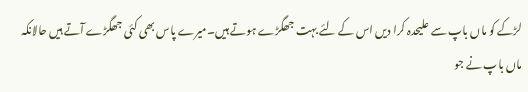لڑکے کو ماں باپ سے علیحدہ کرا دیں اس کے لئے بہت جھگڑے ہوتے ہیں۔میرے پاس بھی کئی جھگڑے آتے ہیں حالانکہ ماں باپ نے جو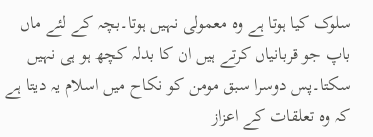سلوک کیا ہوتا ہے وہ معمولی نہیں ہوتا۔بچہ کے لئے ماں باپ جو قربانیاں کرتے ہیں ان کا بدلہ کچھ ہو ہی نہیں سکتا۔پس دوسرا سبق مومن کو نکاح میں اسلام یہ دیتا ہے کہ وہ تعلقات کے اعزاز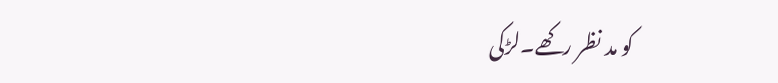کو مد نظر رکھے۔لڑکی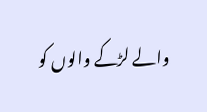والے لڑکے والوں کو